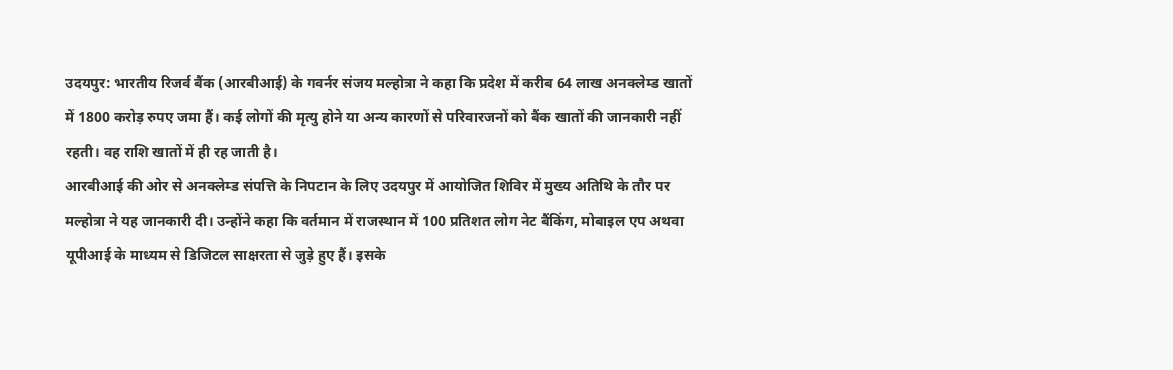उदयपुर: भारतीय रिजर्व बैंक (आरबीआई) के गवर्नर संजय मल्होत्रा ने कहा कि प्रदेश में करीब 64 लाख अनक्लेम्ड खातों में 1800 करोड़ रुपए जमा हैं। कई लोगों की मृत्यु होने या अन्य कारणों से परिवारजनों को बैंक खातों की जानकारी नहीं रहती। वह राशि खातों में ही रह जाती है।
आरबीआई की ओर से अनक्लेम्ड संपत्ति के निपटान के लिए उदयपुर में आयोजित शिविर में मुख्य अतिथि के तौर पर मल्होत्रा ने यह जानकारी दी। उन्होंने कहा कि वर्तमान में राजस्थान में 100 प्रतिशत लोग नेट बैंकिंग, मोबाइल एप अथवा यूपीआई के माध्यम से डिजिटल साक्षरता से जुड़े हुए हैं। इसके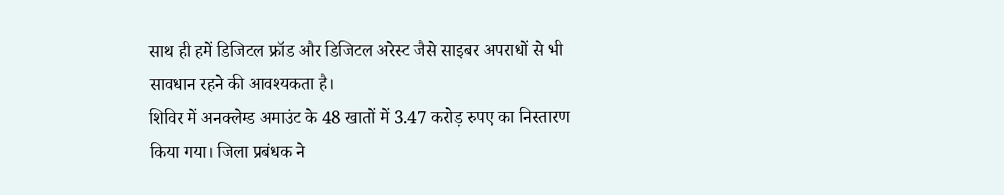साथ ही हमें डिजिटल फ्रॉड और डिजिटल अरेस्ट जैसे साइबर अपराधों से भी सावधान रहने की आवश्यकता है।
शिविर में अनक्लेम्ड अमाउंट के 48 खातों में 3.47 करोड़ रुपए का निस्तारण किया गया। जिला प्रबंधक ने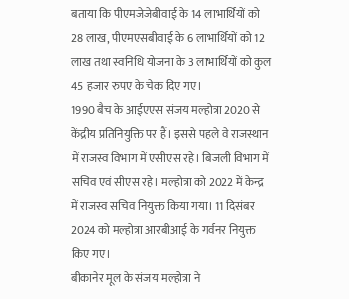बताया कि पीएमजेजेबीवाई के 14 लाभार्थियों को 28 लाख, पीएमएसबीवाई के 6 लाभार्थियों को 12 लाख तथा स्वनिधि योजना के 3 लाभार्थियों को कुल 45 हजार रुपए के चेक दिए गए।
1990 बैच के आईएएस संजय मल्होत्रा 2020 से केंद्रीय प्रतिनियुक्ति पर हैं। इससे पहले वे राजस्थान में राजस्व विभाग में एसीएस रहे। बिजली विभाग में सचिव एवं सीएस रहे। मल्होत्रा को 2022 में केन्द्र में राजस्व सचिव नियुक्त किया गया। 11 दिसंबर 2024 को मल्होत्रा आरबीआई के गर्वनर नियुक्त किए गए।
बीकानेर मूल के संजय मल्होत्रा ने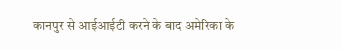कानपुर से आईआईटी करने के बाद अमेरिका के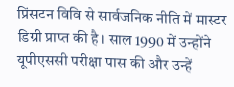प्रिंसटन विवि से सार्वजनिक नीति में मास्टर डिग्री प्राप्त की है। साल 1990 में उन्होंने यूपीएससी परीक्षा पास की और उन्हें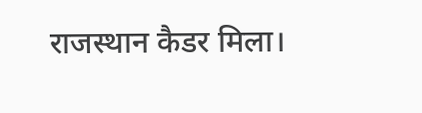राजस्थान कैडर मिला।